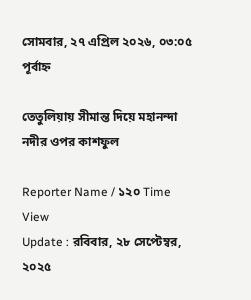সোমবার, ২৭ এপ্রিল ২০২৬, ০৩:০৫ পূর্বাহ্ন

তেতুলিয়ায় সীমান্ত দিয়ে মহানন্দা নদীর ওপর কাশফুল

Reporter Name / ১২০ Time View
Update : রবিবার, ২৮ সেপ্টেম্বর, ২০২৫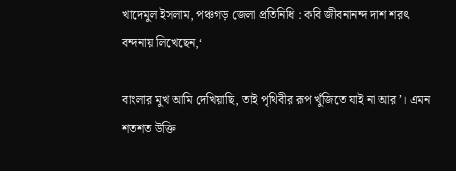খাদেমুল ইসলাম, পঞ্চগড় জেলা প্রতিনিধি : কবি জীবনানন্দ দাশ শরৎ বন্দনায় লিখেছেন,‘

বাংলার মুখ আমি দেখিয়াছি, তাই পৃথিবীর রূপ খুঁজিতে যাই না আর’। এমন শতশত উক্তি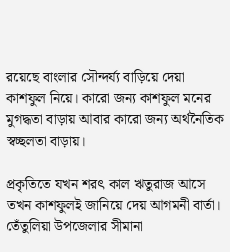রয়েছে বাংলার সৌন্দর্য্য বাড়িয়ে দেয়া কাশফুল নিয়ে। কারো জন্য কাশফুল মনের মুগদ্ধতা বাড়ায় আবার কারো জন্য অর্থনৈতিক স্বচ্ছলতা বাড়ায়।

প্রকৃতিতে যখন শরৎ কাল ঋতুরাজ আসে তখন কাশফুলই জানিয়ে দেয় আগমনী বার্তা। তেঁতুলিয়া উপজেলার সীমানা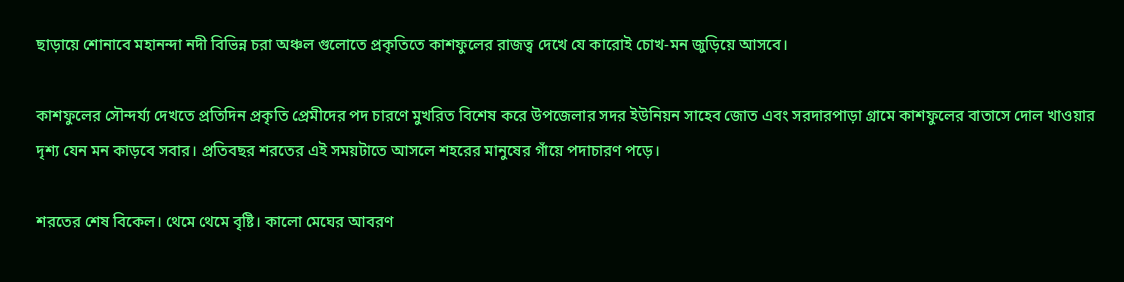ছাড়ায়ে শোনাবে মহানন্দা নদী বিভিন্ন চরা অঞ্চল গুলোতে প্রকৃতিতে কাশফুলের রাজত্ব দেখে যে কারোই চোখ-মন জুড়িয়ে আসবে।

কাশফুলের সৌন্দর্য্য দেখতে প্রতিদিন প্রকৃতি প্রেমীদের পদ চারণে মুখরিত বিশেষ করে উপজেলার সদর ইউনিয়ন সাহেব জোত এবং সরদারপাড়া গ্রামে কাশফুলের বাতাসে দোল খাওয়ার দৃশ্য যেন মন কাড়বে সবার। প্রতিবছর শরতের এই সময়টাতে আসলে শহরের মানুষের গাঁয়ে পদাচারণ পড়ে।

শরতের শেষ বিকেল। থেমে থেমে বৃষ্টি। কালো মেঘের আবরণ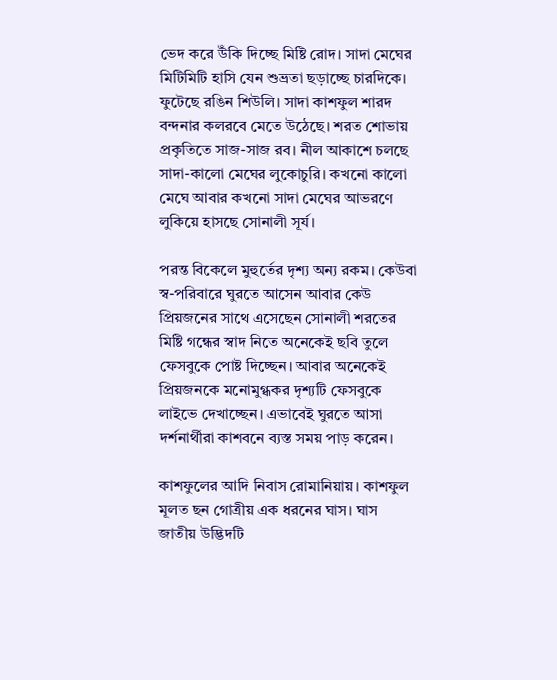ভেদ করে উঁকি দিচ্ছে মিষ্টি রোদ। সাদা মেঘের মিটিমিটি হাসি যেন শুভ্রতা ছড়াচ্ছে চারদিকে। ফুটেছে রঙিন শিউলি। সাদা কাশফুল শারদ বন্দনার কলরবে মেতে উঠেছে। শরত শোভায় প্রকৃতিতে সাজ-সাজ রব। নীল আকাশে চলছে সাদা-কালো মেঘের লুকোচুরি। কখনো কালো মেঘে আবার কখনো সাদা মেঘের আভরণে লুকিয়ে হাসছে সোনালী সূর্য।

পরন্ত বিকেলে মুহুর্তের দৃশ্য অন্য রকম। কেউবা স্ব-পরিবারে ঘুরতে আসেন আবার কেউ প্রিয়জনের সাথে এসেছেন সোনালী শরতের মিষ্টি গন্ধের স্বাদ নিতে অনেকেই ছবি তুলে ফেসবুকে পোষ্ট দিচ্ছেন। আবার অনেকেই প্রিয়জনকে মনোমুগ্ধকর দৃশ্যটি ফেসবুকে লাইভে দেখাচ্ছেন। এভাবেই ঘুরতে আসা দর্শনার্থীরা কাশবনে ব্যস্ত সময় পাড় করেন।

কাশফুলের আদি নিবাস রোমানিয়ায়। কাশফুল মূলত ছন গোত্রীয় এক ধরনের ঘাস। ঘাস জাতীয় উদ্ভিদটি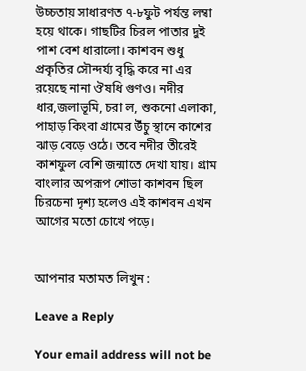উচ্চতায় সাধারণত ৭-৮ফুট পর্যন্ত লম্বা হয়ে থাকে। গাছটির চিরল পাতার দুই পাশ বেশ ধারালো। কাশবন শুধু প্রকৃতির সৌন্দর্য্য বৃদ্ধি করে না এর রয়েছে নানা ঔষধি গুণও। নদীর ধার,জলাভূমি, চরা ল, শুকনো এলাকা, পাহাড় কিংবা গ্রামের উঁচু স্থানে কাশের ঝাড় বেড়ে ওঠে। তবে নদীর তীরেই কাশফুল বেশি জন্মাতে দেখা যায়। গ্রাম বাংলার অপরূপ শোভা কাশবন ছিল চিরচেনা দৃশ্য হলেও এই কাশবন এখন আগের মতো চোখে পড়ে।


আপনার মতামত লিখুন :

Leave a Reply

Your email address will not be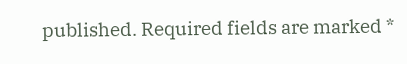published. Required fields are marked *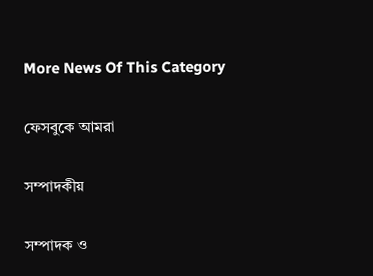More News Of This Category

ফেসবুকে আমরা

সম্পাদকীয়

সম্পাদক ও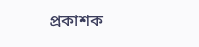প্রকাশক